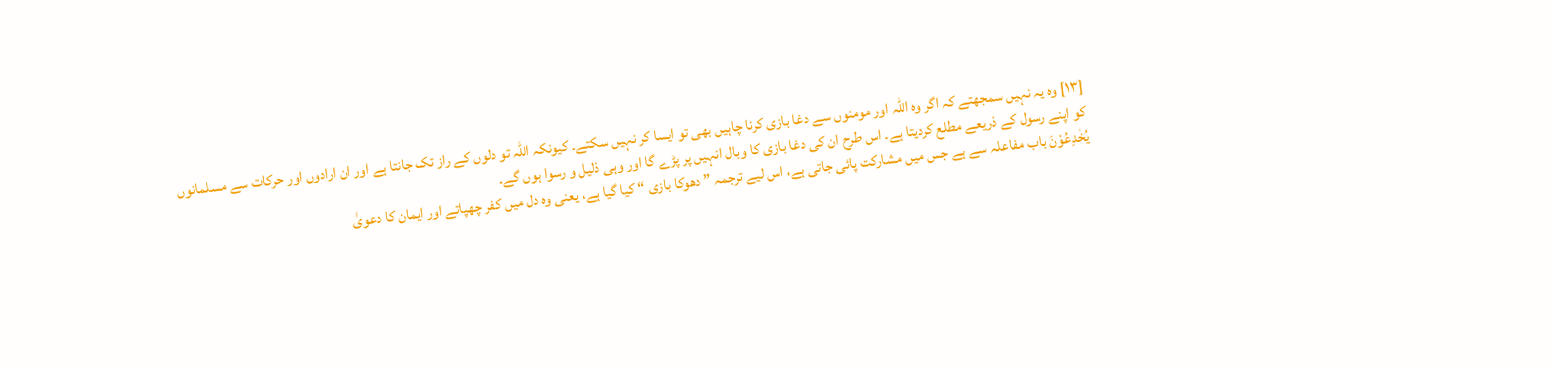[١٣] وہ یہ نہیں سمجھتے کہ اگر وہ اللہ اور مومنوں سے دغا بازی کرنا چاہیں بھی تو ایسا کر نہیں سکتے۔ کیونکہ اللہ تو دلوں کے راز تک جانتا ہے اور ان ارادوں اور حرکات سے مسلمانوں کو اپنے رسول کے ذریعے مطلع کردیتا ہے۔ اس طرح ان کی دغا بازی کا وبال انہیں پر پڑے گا اور وہی ذلیل و رسوا ہوں گے۔
يُخٰدِعُوْنَ باب مفاعلہ سے ہے جس میں مشارکت پائی جاتی ہے، اس لیے ترجمہ ” دھوکا بازی “ کیا گیا ہے، یعنی وہ دل میں کفر چھپاتے اور ایمان کا دعویٰ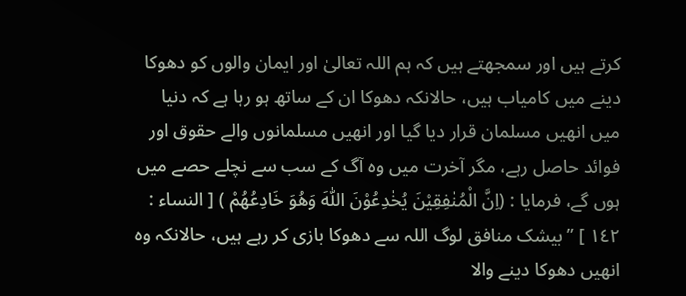کرتے ہیں اور سمجھتے ہیں کہ ہم اللہ تعالیٰ اور ایمان والوں کو دھوکا دینے میں کامیاب ہیں، حالانکہ دھوکا ان کے ساتھ ہو رہا ہے کہ دنیا میں انھیں مسلمان قرار دیا گیا اور انھیں مسلمانوں والے حقوق اور فوائد حاصل رہے، مگر آخرت میں وہ آگ کے سب سے نچلے حصے میں ہوں گے، فرمایا : (اِنَّ الْمُنٰفِقِيْنَ يُخٰدِعُوْنَ اللّٰهَ وَھُوَ خَادِعُھُمْ ) [ النساء : ١٤٢ ] ” بیشک منافق لوگ اللہ سے دھوکا بازی کر رہے ہیں، حالانکہ وہ انھیں دھوکا دینے والا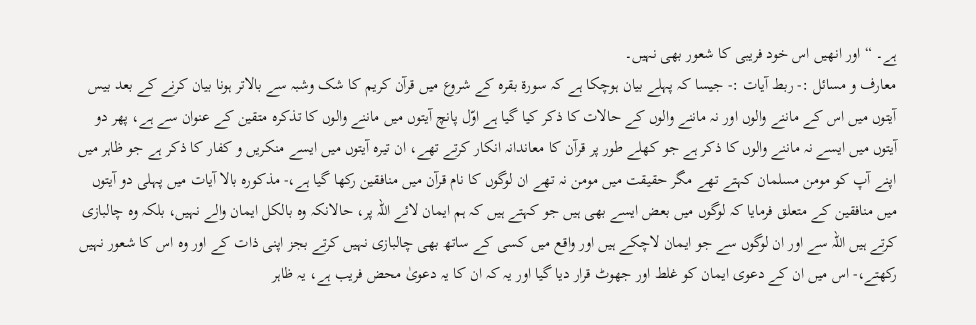ہے۔ “ اور انھیں اس خود فریبی کا شعور بھی نہیں۔
معارف و مسائل :- ربط آیات :- جیسا کہ پہلے بیان ہوچکا ہے کہ سورة بقرہ کے شروع میں قرآن کریم کا شک وشبہ سے بالاتر ہونا بیان کرنے کے بعد بیس آیتوں میں اس کے ماننے والوں اور نہ ماننے والوں کے حالات کا ذکر کیا گیا ہے اوّل پانچ آیتوں میں ماننے والوں کا تذکرہ متقین کے عنوان سے ہے، پھر دو آیتوں میں ایسے نہ ماننے والوں کا ذکر ہے جو کھلے طور پر قرآن کا معاندانہ انکار کرتے تھے، ان تیرہ آیتوں میں ایسے منکریں و کفار کا ذکر ہے جو ظاہر میں اپنے آپ کو مومن مسلمان کہتے تھے مگر حقیقت میں مومن نہ تھے ان لوگوں کا نام قرآن میں منافقین رکھا گیا ہے،- مذکورہ بالا آیات میں پہلی دو آیتوں میں منافقین کے متعلق فرمایا کہ لوگوں میں بعض ایسے بھی ہیں جو کہتے ہیں کہ ہم ایمان لائے اللہ پر، حالانکہ وہ بالکل ایمان والے نہیں، بلکہ وہ چالبازی کرتے ہیں اللہ سے اور ان لوگوں سے جو ایمان لاچکے ہیں اور واقع میں کسی کے ساتھ بھی چالبازی نہیں کرتے بجز اپنی ذات کے اور وہ اس کا شعور نہیں رکھتے،- اس میں ان کے دعوی ایمان کو غلط اور جھوٹ قرار دیا گیا اور یہ کہ ان کا یہ دعویٰ محض فریب ہے، یہ ظاہر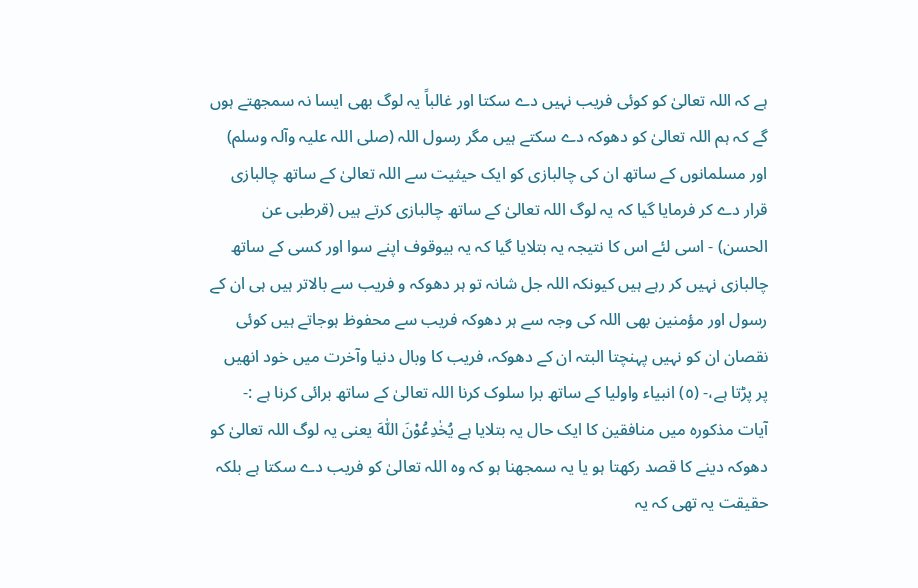ہے کہ اللہ تعالیٰ کو کوئی فریب نہیں دے سکتا اور غالباً یہ لوگ بھی ایسا نہ سمجھتے ہوں گے کہ ہم اللہ تعالیٰ کو دھوکہ دے سکتے ہیں مگر رسول اللہ (صلی اللہ علیہ وآلہ وسلم) اور مسلمانوں کے ساتھ ان کی چالبازی کو ایک حیثیت سے اللہ تعالیٰ کے ساتھ چالبازی قرار دے کر فرمایا گیا کہ یہ لوگ اللہ تعالیٰ کے ساتھ چالبازی کرتے ہیں (قرطبی عن الحسن) - اسی لئے اس کا نتیجہ یہ بتلایا گیا کہ یہ بیوقوف اپنے سوا اور کسی کے ساتھ چالبازی نہیں کر رہے ہیں کیونکہ اللہ جل شانہ تو ہر دھوکہ و فریب سے بالاتر ہیں ہی ان کے رسول اور مؤمنین بھی اللہ کی وجہ سے ہر دھوکہ فریب سے محفوظ ہوجاتے ہیں کوئی نقصان ان کو نہیں پہنچتا البتہ ان کے دھوکہ، فریب کا وبال دنیا وآخرت میں خود انھیں پر پڑتا ہے،- (٥) انبیاء واولیا کے ساتھ برا سلوک کرنا اللہ تعالیٰ کے ساتھ برائی کرنا ہے :- آیات مذکورہ میں منافقین کا ایک حال یہ بتلایا ہے يُخٰدِعُوْنَ اللّٰهَ یعنی یہ لوگ اللہ تعالیٰ کو دھوکہ دینے کا قصد رکھتا ہو یا یہ سمجھنا ہو کہ وہ اللہ تعالیٰ کو فریب دے سکتا ہے بلکہ حقیقت یہ تھی کہ یہ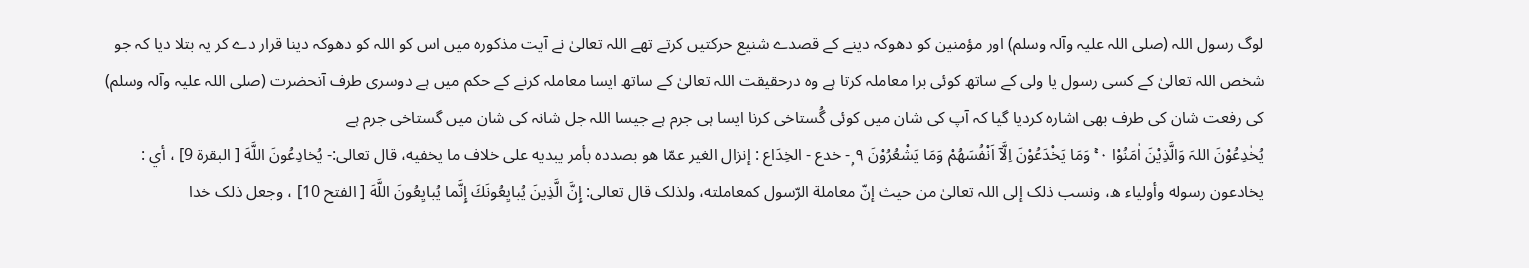لوگ رسول اللہ (صلی اللہ علیہ وآلہ وسلم) اور مؤمنین کو دھوکہ دینے کے قصدے شنیع حرکتیں کرتے تھے اللہ تعالیٰ نے آیت مذکورہ میں اس کو اللہ کو دھوکہ دینا قرار دے کر یہ بتلا دیا کہ جو شخص اللہ تعالیٰ کے کسی رسول یا ولی کے ساتھ کوئی برا معاملہ کرتا ہے وہ درحقیقت اللہ تعالیٰ کے ساتھ ایسا معاملہ کرنے کے حکم میں ہے دوسری طرف آنحضرت (صلی اللہ علیہ وآلہ وسلم) کی رفعت شان کی طرف بھی اشارہ کردیا گیا کہ آپ کی شان میں کوئی گُستاخی کرنا ایسا ہی جرم ہے جیسا اللہ جل شانہ کی شان میں گستاخی جرم ہے
يُخٰدِعُوْنَ اللہَ وَالَّذِيْنَ اٰمَنُوْا ٠ ۚ وَمَا يَخْدَعُوْنَ اِلَّآ اَنْفُسَھُمْ وَمَا يَشْعُرُوْنَ ٩ ۭ- خدع - الخِدَاع : إنزال الغیر عمّا هو بصدده بأمر يبديه علی خلاف ما يخفيه، قال تعالی:- يُخادِعُونَ اللَّهَ [ البقرة 9] ، أي : يخادعون رسوله وأولیاء ه، ونسب ذلک إلى اللہ تعالیٰ من حيث إنّ معاملة الرّسول کمعاملته، ولذلک قال تعالی: إِنَّ الَّذِينَ يُبايِعُونَكَ إِنَّما يُبايِعُونَ اللَّهَ [ الفتح 10] ، وجعل ذلک خدا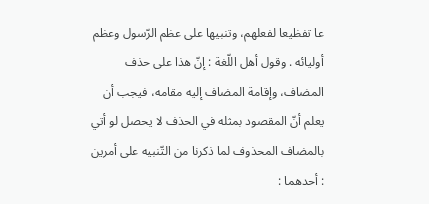عا تفظیعا لفعلهم، وتنبيها علی عظم الرّسول وعظم أولیائه . وقول أهل اللّغة : إنّ هذا علی حذف المضاف، وإقامة المضاف إليه مقامه، فيجب أن يعلم أنّ المقصود بمثله في الحذف لا يحصل لو أتي بالمضاف المحذوف لما ذکرنا من التّنبيه علی أمرین : أحدهما :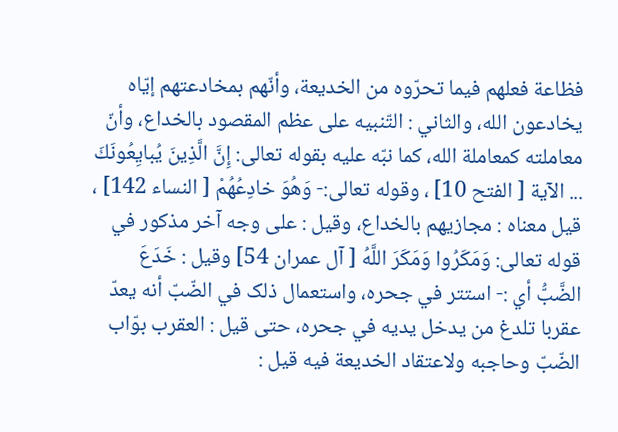فظاعة فعلهم فيما تحرّوه من الخدیعة، وأنّهم بمخادعتهم إيّاه يخادعون الله، والثاني : التّنبيه علی عظم المقصود بالخداع، وأنّ معاملته کمعاملة الله، كما نبّه عليه بقوله تعالی: إِنَّ الَّذِينَ يُبايِعُونَكَ ... الآية [ الفتح 10] ، وقوله تعالی:- وَهُوَ خادِعُهُمْ [ النساء 142] ، قيل معناه : مجازيهم بالخداع، وقیل : علی وجه آخر مذکور في قوله تعالی: وَمَكَرُوا وَمَكَرَ اللَّهُ [ آل عمران 54] وقیل : خَدَعَ الضَّبُّ أي :- استتر في جحره، واستعمال ذلک في الضّبّ أنه يعدّ عقربا تلدغ من يدخل يديه في جحره، حتی قيل : العقرب بوّاب الضّبّ وحاجبه ولاعتقاد الخدیعة فيه قيل :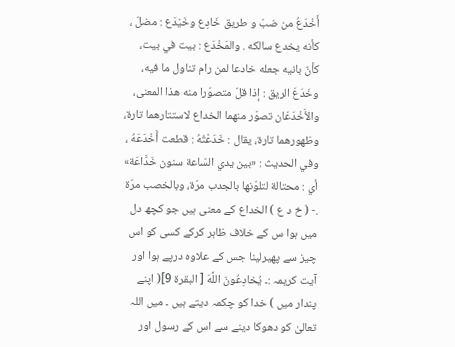أَخْدَعُ من ضبّ و طریق خَادِع وخَيْدَع : مضلّ ، كأنه يخدع سالکه . والمَخْدَع : بيت في بيت، كأنّ بانيه جعله خادعا لمن رام تناول ما فيه، وخَدَعَ الریق : إذا قلّ متصوّرا منه هذا المعنی، والأَخْدَعَان تصوّر منهما الخداع لاستتارهما تارة، وظهورهما تارة، يقال : خَدَعْتُهُ : قطعت أَخْدَعَهُ ، وفي الحدیث : «بين يدي السّاعة سنون خَدَّاعَة» أي : محتالة لتلوّنها بالجدب مرّة، وبالخصب مرّة .- ( خ د ع ) الخداع کے معنی ہیں جو کچھ دل میں ہوا س کے خلاف ظاہر کرکے کسی کو اس چیز سے پھیرلینا جس کے علاوہ درپے ہوا اور آیت کریمہ :۔ يُخادِعُونَ اللَّهَ [ البقرة 9]( اپنے پندار میں ) خدا کو چکمہ دیتے ہیں ۔ میں اللہ تعالیٰ کو دھوکا دینے سے اس کے رسول اور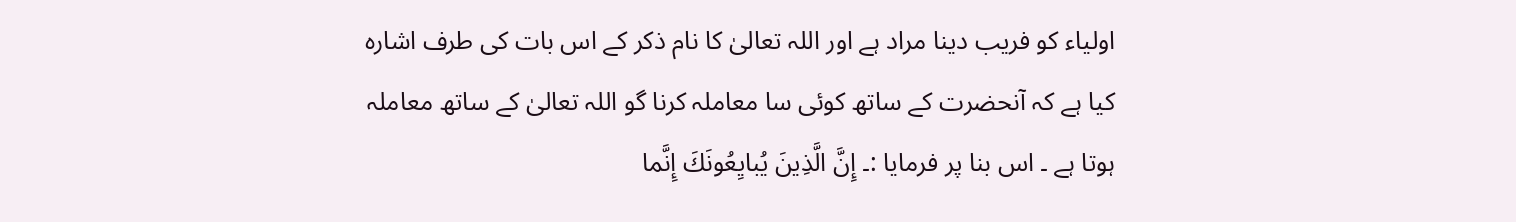اولیاء کو فریب دینا مراد ہے اور اللہ تعالیٰ کا نام ذکر کے اس بات کی طرف اشارہ کیا ہے کہ آنحضرت کے ساتھ کوئی سا معاملہ کرنا گو اللہ تعالیٰ کے ساتھ معاملہ ہوتا ہے ۔ اس بنا پر فرمایا :۔ إِنَّ الَّذِينَ يُبايِعُونَكَ إِنَّما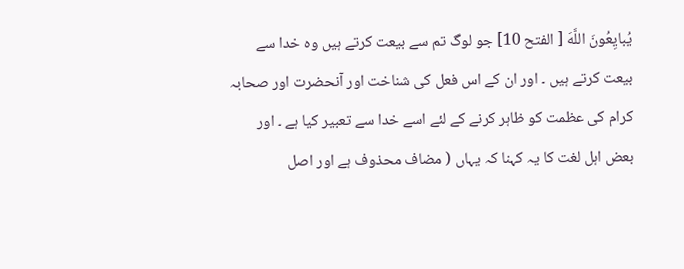يُبايِعُونَ اللَّهَ [ الفتح 10] جو لوگ تم سے بیعت کرتے ہیں وہ خدا سے بیعت کرتے ہیں ۔ اور ان کے اس فعل کی شناخت اور آنحضرت اور صحابہ کرام کی عظمت کو ظاہر کرنے کے لئے اسے خدا سے تعبیر کیا ہے ۔ اور بعض اہل لغت کا یہ کہنا کہ یہاں ( مضاف محذوف ہے اور اصل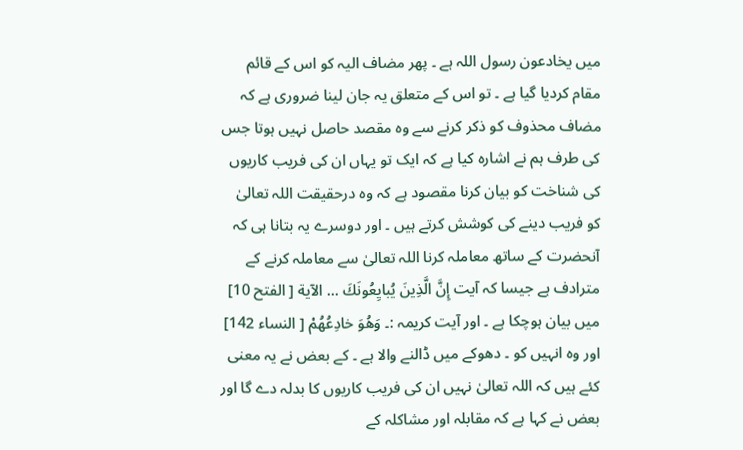میں یخادعون رسول اللہ ہے ۔ پھر مضاف الیہ کو اس کے قائم مقام کردیا گیا ہے ۔ تو اس کے متعلق یہ جان لینا ضروری ہے کہ مضاف محذوف کو ذکر کرنے سے وہ مقصد حاصل نہیں ہوتا جس کی طرف ہم نے اشارہ کیا ہے کہ ایک تو یہاں ان کی فریب کاریوں کی شناخت کو بیان کرنا مقصود ہے کہ وہ درحقیقت اللہ تعالیٰ کو فریب دینے کی کوشش کرتے ہیں ۔ اور دوسرے یہ بتانا ہی کہ آنحضرت کے ساتھ معاملہ کرنا اللہ تعالیٰ سے معاملہ کرنے کے مترادف ہے جیسا کہ آیت إِنَّ الَّذِينَ يُبايِعُونَكَ ... الآية [ الفتح 10] میں بیان ہوچکا ہے ۔ اور آیت کریمہ :۔ وَهُوَ خادِعُهُمْ [ النساء 142] اور وہ انہیں کو ۔ دھوکے میں ڈالنے والا ہے ۔ کے بعض نے یہ معنی کئے ہیں کہ اللہ تعالیٰ نہیں ان کی فریب کاریوں کا بدلہ دے گا اور بعض نے کہا ہے کہ مقابلہ اور مشاکلہ کے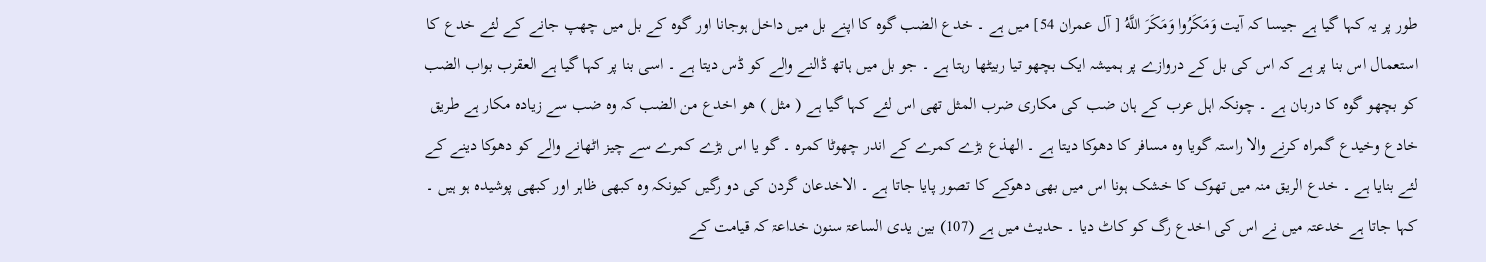طور پر یہ کہا گیا ہے جیسا کہ آیت وَمَكَرُوا وَمَكَرَ اللَّهُ [ آل عمران 54] میں ہے ۔ خدع الضب گوہ کا اپنے بل میں داخل ہوجانا اور گوہ کے بل میں چھپ جانے کے لئے خدع کا استعمال اس بنا پر ہے کہ اس کی بل کے دروازے پر ہمیشہ ایک بچھو تیا ربیٹھا رہتا ہے ۔ جو بل میں ہاتھ ڈالنے والے کو ڈس دیتا ہے ۔ اسی بنا پر کہا گیا ہے العقرب بواب الضب کو بچھو گوہ کا دربان ہے ۔ چونکہ اہل عرب کے ہان ضب کی مکاری ضرب المثل تھی اس لئے کہا گیا ہے ( مثل ) ھو اخدع من الضب کہ وہ ضب سے زیادہ مکار ہے طریق خادع وخیدع گمراہ کرنے والا راستہ گویا وہ مسافر کا دھوکا دیتا ہے ۔ الھذع بڑے کمرے کے اندر چھوٹا کمرہ ۔ گو یا اس بڑے کمرے سے چیز اٹھانے والے کو دھوکا دینے کے لئے بنایا ہے ۔ خدع الریق منہ میں تھوک کا خشک ہونا اس میں بھی دھوکے کا تصور پایا جاتا ہے ۔ الاخدعان گردن کی دو رگیں کیونکہ وہ کبھی ظاہر اور کبھی پوشیدہ ہو ہیں ۔ کہا جاتا ہے خدعتہ میں نے اس کی اخدع رگ کو کاٹ دیا ۔ حدیث میں ہے (107) بین یدی الساعۃ سنون خداعۃ کہ قیامت کے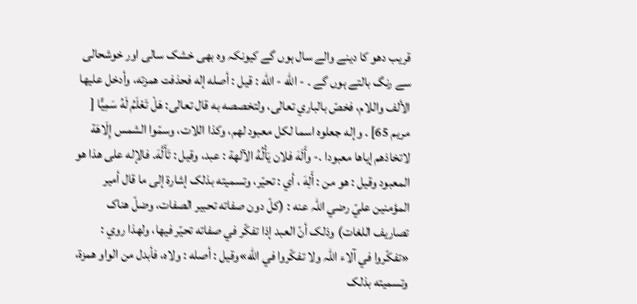قریب دھو کا دینے والے سال ہوں گے کیونکہ وہ بھی خشک سالی اور خوشحالی سے رنگ بالتے ہوں گے ۔ - الله - الله : قيل : أصله إله فحذفت همزته، وأدخل عليها الألف واللام، فخصّ بالباري تعالی، ولتخصصه به قال تعالی: هَلْ تَعْلَمُ لَهُ سَمِيًّا [ مریم 65] . وإله جعلوه اسما لکل معبود لهم، وکذا اللات، وسمّوا الشمس إِلَاهَة لاتخاذهم إياها معبودا .- وأَلَهَ فلان يَأْلُهُ الآلهة : عبد، وقیل : تَأَلَّهَ. فالإله علی هذا هو المعبود وقیل : هو من : أَلِهَ ، أي : تحيّر، وتسمیته بذلک إشارة إلى ما قال أمير المؤمنین عليّ رضي اللہ عنه : (كلّ دون صفاته تحبیر الصفات، وضلّ هناک تصاریف اللغات) وذلک أنّ العبد إذا تفكّر في صفاته تحيّر فيها، ولهذا روي : «تفكّروا في آلاء اللہ ولا تفكّروا في الله»وقیل : أصله : ولاه، فأبدل من الواو همزة، وتسمیته بذلک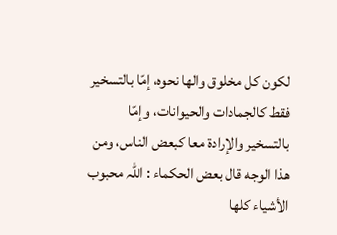لکون کل مخلوق والها نحوه، إمّا بالتسخیر فقط کالجمادات والحیوانات، وإمّا بالتسخیر والإرادة معا کبعض الناس، ومن هذا الوجه قال بعض الحکماء : اللہ محبوب الأشياء کلها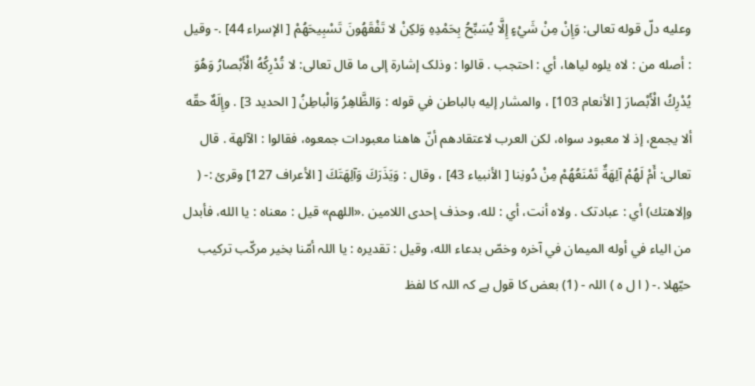وعليه دلّ قوله تعالی: وَإِنْ مِنْ شَيْءٍ إِلَّا يُسَبِّحُ بِحَمْدِهِ وَلكِنْ لا تَفْقَهُونَ تَسْبِيحَهُمْ [ الإسراء 44] .- وقیل : أصله من : لاه يلوه لياها، أي : احتجب . قالوا : وذلک إشارة إلى ما قال تعالی: لا تُدْرِكُهُ الْأَبْصارُ وَهُوَ يُدْرِكُ الْأَبْصارَ [ الأنعام 103] ، والمشار إليه بالباطن في قوله : وَالظَّاهِرُ وَالْباطِنُ [ الحدید 3] . وإِلَهٌ حقّه ألا يجمع، إذ لا معبود سواه، لکن العرب لاعتقادهم أنّ هاهنا معبودات جمعوه، فقالوا : الآلهة . قال تعالی: أَمْ لَهُمْ آلِهَةٌ تَمْنَعُهُمْ مِنْ دُونِنا [ الأنبیاء 43] ، وقال : وَيَذَرَكَ وَآلِهَتَكَ [ الأعراف 127] وقرئ :- ( وإلاهتك) أي : عبادتک . ولاه أنت، أي : لله، وحذف إحدی اللامین .«اللهم» قيل : معناه : يا الله، فأبدل من الیاء في أوله المیمان في آخره وخصّ بدعاء الله، وقیل : تقدیره : يا اللہ أمّنا بخیر مركّب تركيب حيّهلا .- ( ا ل ہ ) اللہ - (1) بعض کا قول ہے کہ اللہ کا لفظ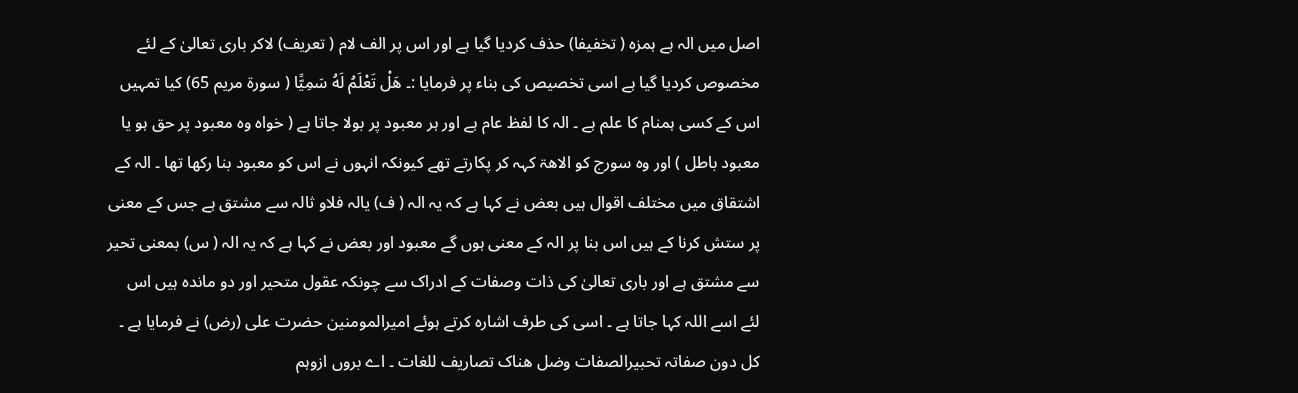اصل میں الہ ہے ہمزہ ( تخفیفا) حذف کردیا گیا ہے اور اس پر الف لام ( تعریف) لاکر باری تعالیٰ کے لئے مخصوص کردیا گیا ہے اسی تخصیص کی بناء پر فرمایا :۔ هَلْ تَعْلَمُ لَهُ سَمِيًّا ( سورة مریم 65) کیا تمہیں اس کے کسی ہمنام کا علم ہے ۔ الہ کا لفظ عام ہے اور ہر معبود پر بولا جاتا ہے ( خواہ وہ معبود پر حق ہو یا معبود باطل ) اور وہ سورج کو الاھۃ کہہ کر پکارتے تھے کیونکہ انہوں نے اس کو معبود بنا رکھا تھا ۔ الہ کے اشتقاق میں مختلف اقوال ہیں بعض نے کہا ہے کہ یہ الہ ( ف) یالہ فلاو ثالہ سے مشتق ہے جس کے معنی پر ستش کرنا کے ہیں اس بنا پر الہ کے معنی ہوں گے معبود اور بعض نے کہا ہے کہ یہ الہ ( س) بمعنی تحیر سے مشتق ہے اور باری تعالیٰ کی ذات وصفات کے ادراک سے چونکہ عقول متحیر اور دو ماندہ ہیں اس لئے اسے اللہ کہا جاتا ہے ۔ اسی کی طرف اشارہ کرتے ہوئے امیرالمومنین حضرت علی (رض) نے فرمایا ہے ۔ کل دون صفاتہ تحبیرالصفات وضل ھناک تصاریف للغات ۔ اے بروں ازوہم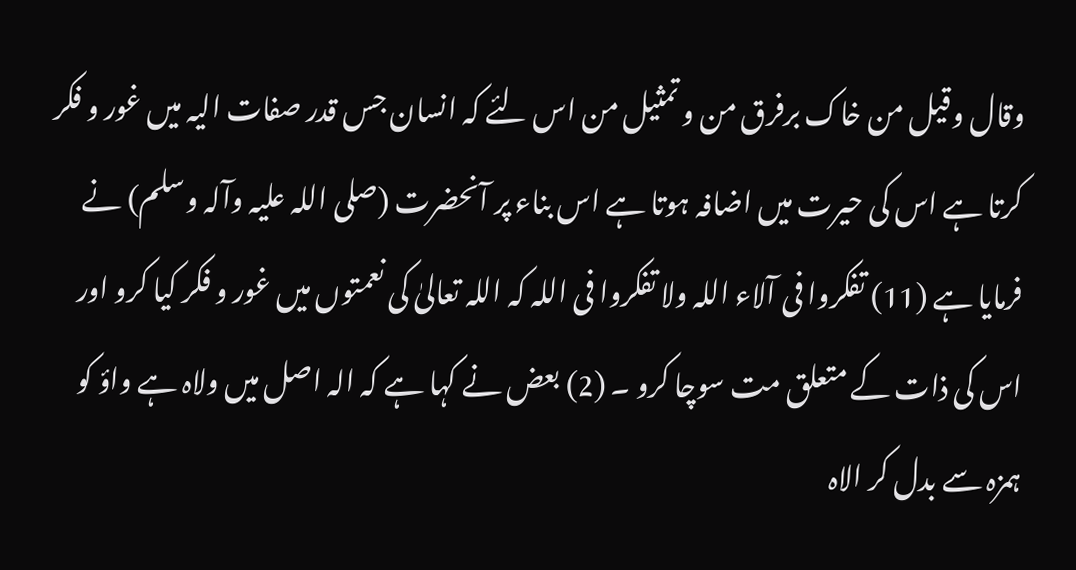وقال وقیل من خاک برفرق من و تمثیل من اس لئے کہ انسان جس قدر صفات الیہ میں غور و فکر کرتا ہے اس کی حیرت میں اضافہ ہوتا ہے اس بناء پر آنحضرت (صلی اللہ علیہ وآلہ وسلم) نے فرمایا ہے (11) تفکروا فی آلاء اللہ ولا تفکروا فی اللہ کہ اللہ تعالیٰ کی نعمتوں میں غور و فکر کیا کرو اور اس کی ذات کے متعلق مت سوچا کرو ۔ (2) بعض نے کہا ہے کہ الہ اصل میں ولاہ ہے واؤ کو ہمزہ سے بدل کر الاہ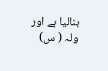بنالیا ہے اور ولہ ( س)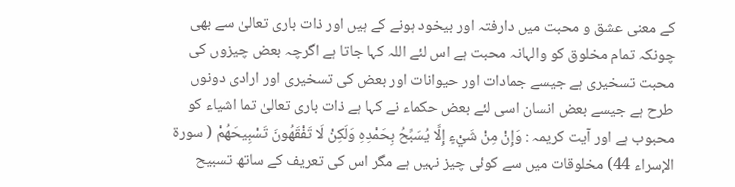کے معنی عشق و محبت میں دارفتہ اور بیخود ہونے کے ہیں اور ذات باری تعالیٰ سے بھی چونکہ تمام مخلوق کو والہانہ محبت ہے اس لئے اللہ کہا جاتا ہے اگرچہ بعض چیزوں کی محبت تسخیری ہے جیسے جمادات اور حیوانات اور بعض کی تسخیری اور ارادی دونوں طرح ہے جیسے بعض انسان اسی لئے بعض حکماء نے کہا ہے ذات باری تعالیٰ تما اشیاء کو محبوب ہے اور آیت کریمہ : وَإِنْ مِنْ شَيْءٍ إِلَّا يُسَبِّحُ بِحَمْدِهِ وَلَكِنْ لَا تَفْقَهُونَ تَسْبِيحَهُمْ ( سورة الإسراء 44) مخلوقات میں سے کوئی چیز نہیں ہے مگر اس کی تعریف کے ساتھ تسبیح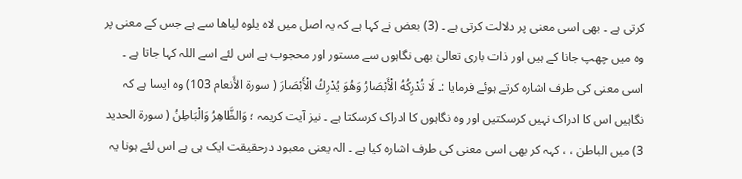کرتی ہے ۔ بھی اسی معنی پر دلالت کرتی ہے ۔ (3) بعض نے کہا ہے کہ یہ اصل میں لاہ یلوہ لیاھا سے ہے جس کے معنی پر وہ میں چھپ جانا کے ہیں اور ذات باری تعالیٰ بھی نگاہوں سے مستور اور محجوب ہے اس لئے اسے اللہ کہا جاتا ہے ۔ اسی معنی کی طرف اشارہ کرتے ہوئے فرمایا :۔ لَا تُدْرِكُهُ الْأَبْصَارُ وَهُوَ يُدْرِكُ الْأَبْصَارَ ( سورة الأَنعام 103) وہ ایسا ہے کہ نگاہیں اس کا ادراک نہیں کرسکتیں اور وہ نگاہوں کا ادراک کرسکتا ہے ۔ نیز آیت کریمہ ؛ وَالظَّاهِرُ وَالْبَاطِنُ ( سورة الحدید 3) میں الباطن ، ، کہہ کر بھی اسی معنی کی طرف اشارہ کیا ہے ۔ الہ یعنی معبود درحقیقت ایک ہی ہے اس لئے ہونا یہ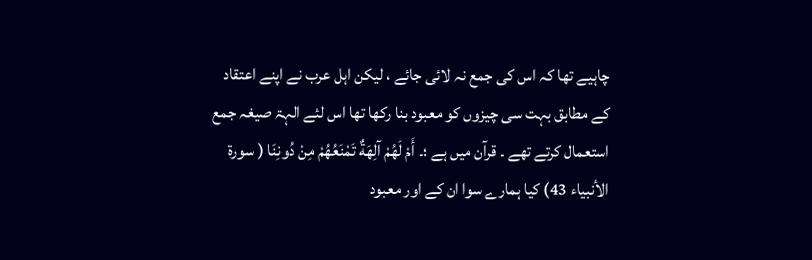چاہیے تھا کہ اس کی جمع نہ لائی جائے ، لیکن اہل عرب نے اپنے اعتقاد کے مطابق بہت سی چیزوں کو معبود بنا رکھا تھا اس لئے الہۃ صیغہ جمع استعمال کرتے تھے ۔ قرآن میں ہے ؛۔ أَمْ لَهُمْ آلِهَةٌ تَمْنَعُهُمْ مِنْ دُونِنَا ( سورة الأنبیاء 43) کیا ہمارے سوا ان کے اور معبود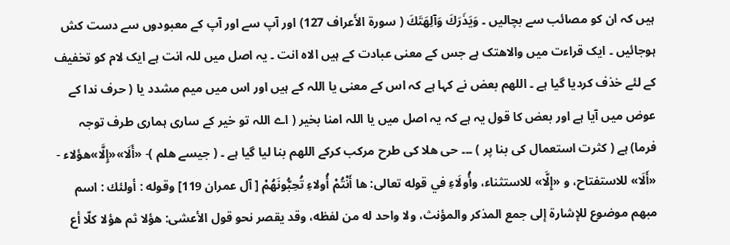ہیں کہ ان کو مصائب سے بچالیں ۔ وَيَذَرَكَ وَآلِهَتَكَ ( سورة الأَعراف 127) اور آپ سے اور آپ کے معبودوں سے دست کش ہوجائیں ۔ ایک قراءت میں والاھتک ہے جس کے معنی عبادت کے ہیں الاہ انت ۔ یہ اصل میں للہ انت ہے ایک لام کو تخفیف کے لئے خذف کردیا گیا ہے ۔ اللھم بعض نے کہا ہے کہ اس کے معنی یا اللہ کے ہیں اور اس میں میم مشدد یا ( حرف ندا کے عوض میں آیا ہے اور بعض کا قول یہ ہے کہ یہ اصل میں یا اللہ امنا بخیر ( اے اللہ تو خیر کے ساری ہماری طرف توجہ فرما) ہے ( کثرت استعمال کی بنا پر ) ۔۔۔ حی ھلا کی طرح مرکب کرکے اللھم بنا لیا گیا ہے ۔ ( جیسے ھلم )- «أَلَا»«إِلَّا»هؤلاء - «أَلَا» للاستفتاح، و «إِلَّا» للاستثناء، وأُولَاءِ في قوله تعالی: ها أَنْتُمْ أُولاءِ تُحِبُّونَهُمْ [ آل عمران 119] وقوله : أولئك : اسم مبهم موضوع للإشارة إلى جمع المذکر والمؤنث، ولا واحد له من لفظه، وقد يقصر نحو قول الأعشی: هؤلا ثم هؤلا کلّا أع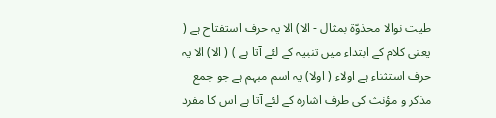طيت نوالا محذوّة بمثال - الا) الا یہ حرف استفتاح ہے ( یعنی کلام کے ابتداء میں تنبیہ کے لئے آتا ہے ) ( الا) الا یہ حرف استثناء ہے اولاء ( اولا) یہ اسم مبہم ہے جو جمع مذکر و مؤنث کی طرف اشارہ کے لئے آتا ہے اس کا مفرد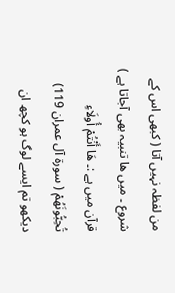من لفظہ نہیں آتا ( کبھی اس کے شروع ۔ میں ھا تنبیہ بھی آجاتا ہے ) قرآن میں ہے :۔ هَا أَنْتُمْ أُولَاءِ تُحِبُّونَهُمْ ( سورة آل عمران 119) دیکھو تم ایسے لوگ ہو کچھ ان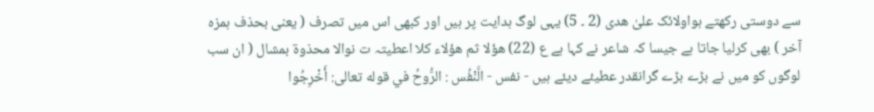سے دوستی رکھتے ہواولائک علیٰ ھدی (2 ۔ 5) یہی لوگ ہدایت پر ہیں اور کبھی اس میں تصرف ( یعنی بحذف ہمزہ آخر ) بھی کرلیا جاتا ہے جیسا کہ شاعر نے کہا ہے ع (22) ھؤلا ثم ھؤلاء کلا اعطیتہ ت نوالا محذوۃ بمشال ( ان سب لوگوں کو میں نے بڑے بڑے گرانقدر عطیئے دیئے ہیں - نفس - الَّنْفُس : الرُّوحُ في قوله تعالی: أَخْرِجُوا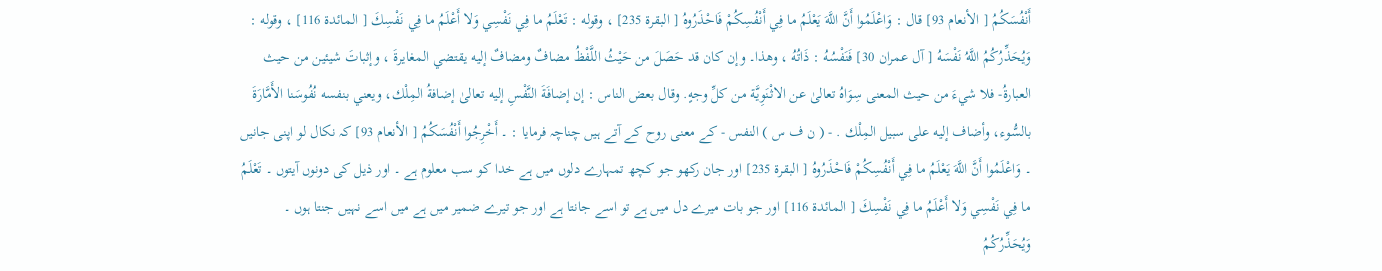أَنْفُسَكُمُ [ الأنعام 93] قال : وَاعْلَمُوا أَنَّ اللَّهَ يَعْلَمُ ما فِي أَنْفُسِكُمْ فَاحْذَرُوهُ [ البقرة 235] ، وقوله : تَعْلَمُ ما فِي نَفْسِي وَلا أَعْلَمُ ما فِي نَفْسِكَ [ المائدة 116] ، وقوله : وَيُحَذِّرُكُمُ اللَّهُ نَفْسَهُ [ آل عمران 30] فَنَفْسُهُ : ذَاتُهُ ، وهذا۔ وإن کان قد حَصَلَ من حَيْثُ اللَّفْظُ مضافٌ ومضافٌ إليه يقتضي المغایرةَ ، وإثباتَ شيئين من حيث العبارةُ- فلا شيءَ من حيث المعنی سِوَاهُ تعالیٰ عن الاثْنَوِيَّة من کلِّ وجهٍ. وقال بعض الناس : إن إضافَةَ النَّفْسِ إليه تعالیٰ إضافةُ المِلْك، ويعني بنفسه نُفُوسَنا الأَمَّارَةَ بالسُّوء، وأضاف إليه علی سبیل المِلْك . - ( ن ف س ) النفس - کے معنی روح کے آتے ہیں چناچہ فرمایا : ۔ أَخْرِجُوا أَنْفُسَكُمُ [ الأنعام 93] کہ نکال لو اپنی جانیں ۔ وَاعْلَمُوا أَنَّ اللَّهَ يَعْلَمُ ما فِي أَنْفُسِكُمْ فَاحْذَرُوهُ [ البقرة 235] اور جان رکھو جو کچھ تمہارے دلوں میں ہے خدا کو سب معلوم ہے ۔ اور ذیل کی دونوں آیتوں ۔ تَعْلَمُ ما فِي نَفْسِي وَلا أَعْلَمُ ما فِي نَفْسِكَ [ المائدة 116] اور جو بات میرے دل میں ہے تو اسے جانتا ہے اور جو تیرے ضمیر میں ہے میں اسے نہیں جنتا ہوں ۔ وَيُحَذِّرُكُمُ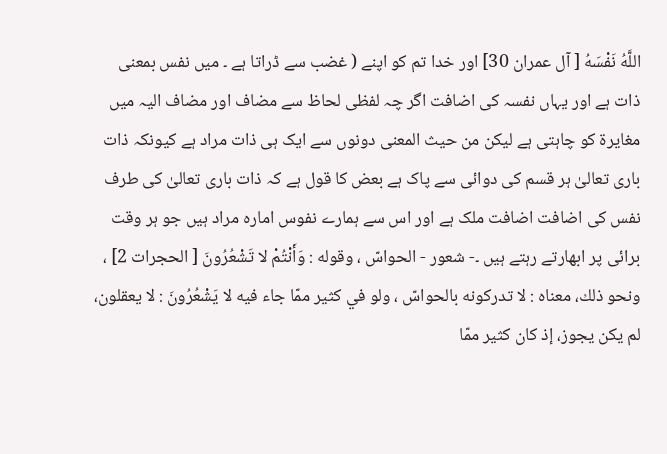اللَّهُ نَفْسَهُ [ آل عمران 30] اور خدا تم کو اپنے ( غضب سے ڈراتا ہے ۔ میں نفس بمعنی ذات ہے اور یہاں نفسہ کی اضافت اگر چہ لفظی لحاظ سے مضاف اور مضاف الیہ میں مغایرۃ کو چاہتی ہے لیکن من حیث المعنی دونوں سے ایک ہی ذات مراد ہے کیونکہ ذات باری تعالیٰ ہر قسم کی دوائی سے پاک ہے بعض کا قول ہے کہ ذات باری تعالیٰ کی طرف نفس کی اضافت اضافت ملک ہے اور اس سے ہمارے نفوس امارہ مراد ہیں جو ہر وقت برائی پر ابھارتے رہتے ہیں ۔- شعور - الحواسّ ، وقوله : وَأَنْتُمْ لا تَشْعُرُونَ [ الحجرات 2] ، ونحو ذلك، معناه : لا تدرکونه بالحواسّ ، ولو في كثير ممّا جاء فيه لا يَشْعُرُونَ : لا يعقلون، لم يكن يجوز، إذ کان کثير ممّا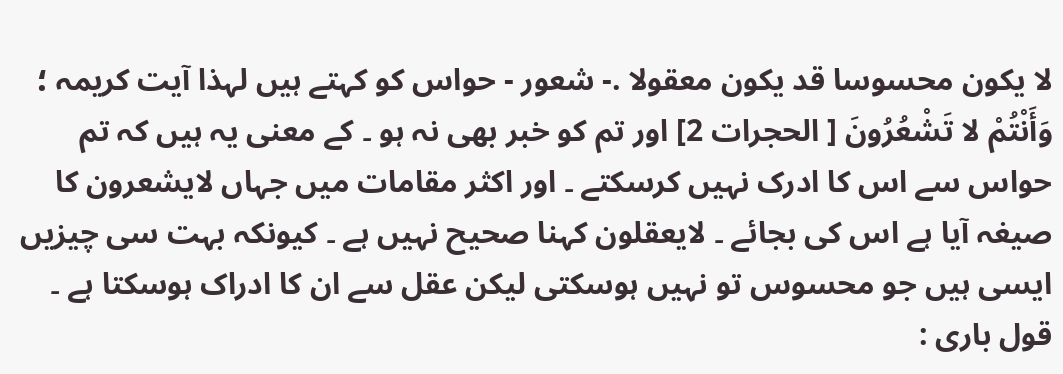لا يكون محسوسا قد يكون معقولا .- شعور - حواس کو کہتے ہیں لہذا آیت کریمہ ؛ وَأَنْتُمْ لا تَشْعُرُونَ [ الحجرات 2] اور تم کو خبر بھی نہ ہو ۔ کے معنی یہ ہیں کہ تم حواس سے اس کا ادرک نہیں کرسکتے ۔ اور اکثر مقامات میں جہاں لایشعرون کا صیغہ آیا ہے اس کی بجائے ۔ لایعقلون کہنا صحیح نہیں ہے ۔ کیونکہ بہت سی چیزیں ایسی ہیں جو محسوس تو نہیں ہوسکتی لیکن عقل سے ان کا ادراک ہوسکتا ہے ۔
قول باری :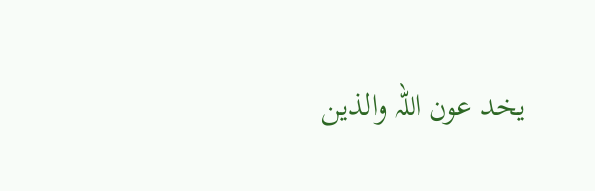یخد عون اللہ والذین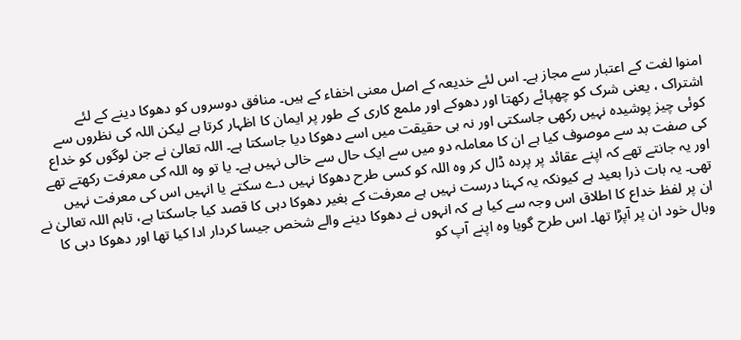امنوا لغت کے اعتبار سے مجاز ہے۔ اس لئے خدیعہ کے اصل معنی اخفاء کے ہیں۔ منافق دوسروں کو دھوکا دینے کے لئے اشتراک ، یعنی شرک کو چھپائے رکھتا اور دھوکے اور ملمع کاری کے طور پر ایمان کا اظہار کرتا ہے لیکن اللہ کی نظروں سے کوئی چیز پوشیدہ نہیں رکھی جاسکتی اور نہ ہی حقیقت میں اسے دھوکا دیا جاسکتا ہے۔ اللہ تعالیٰ نے جن لوگوں کو خداع کی صفت بد سے موصوف کیا ہے ان کا معاملہ دو میں سے ایک حال سے خالی نہیں ہے۔ یا تو وہ اللہ کی معرفت رکھتے تھے اور یہ جانتے تھے کہ اپنے عقائد پر پردہ ڈال کر وہ اللہ کو کسی طرح دھوکا نہیں دے سکتے یا انہیں اس کی معرفت نہیں تھی۔ یہ بات ذرا بعید ہے کیونکہ یہ کہنا درست نہیں ہے معرفت کے بغیر دھوکا دہی کا قصد کیا جاسکتا ہے، تاہم اللہ تعالیٰ نے ان پر لفظ خداع کا اطلاق اس وجہ سے کیا ہے کہ انہوں نے دھوکا دینے والے شخص جیسا کردار ادا کیا تھا اور دھوکا دہی کا وبال خود ان پر آپڑا تھا۔ اس طرح گویا وہ اپنے آپ کو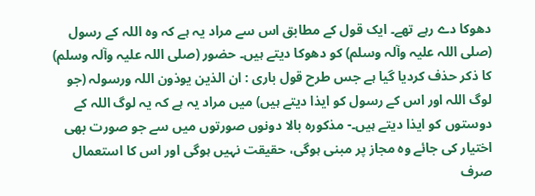دھوکا دے رہے تھے۔ ایک قول کے مطابق اس سے مراد یہ ہے کہ وہ اللہ کے رسول (صلی اللہ علیہ وآلہ وسلم) کو دھوکا دیتے ہیں۔ حضور (صلی اللہ علیہ وآلہ وسلم) کا ذکر حذف کردیا گیا ہے جس طرح قول باری : ان الذین یوذون اللہ ورسولہ (جو لوگ اللہ اور اس کے رسول کو ایذا دیتے ہیں) میں مراد یہ ہے کہ یہ لوگ اللہ کے دوستوں کو ایذا دیتے ہیں۔- مذکورہ بالا دونوں صورتوں میں سے جو صورت بھی اختیار کی جائے وہ مجاز پر مبنی ہوگی، حقیقت نہیں ہوگی اور اس کا استعمال صرف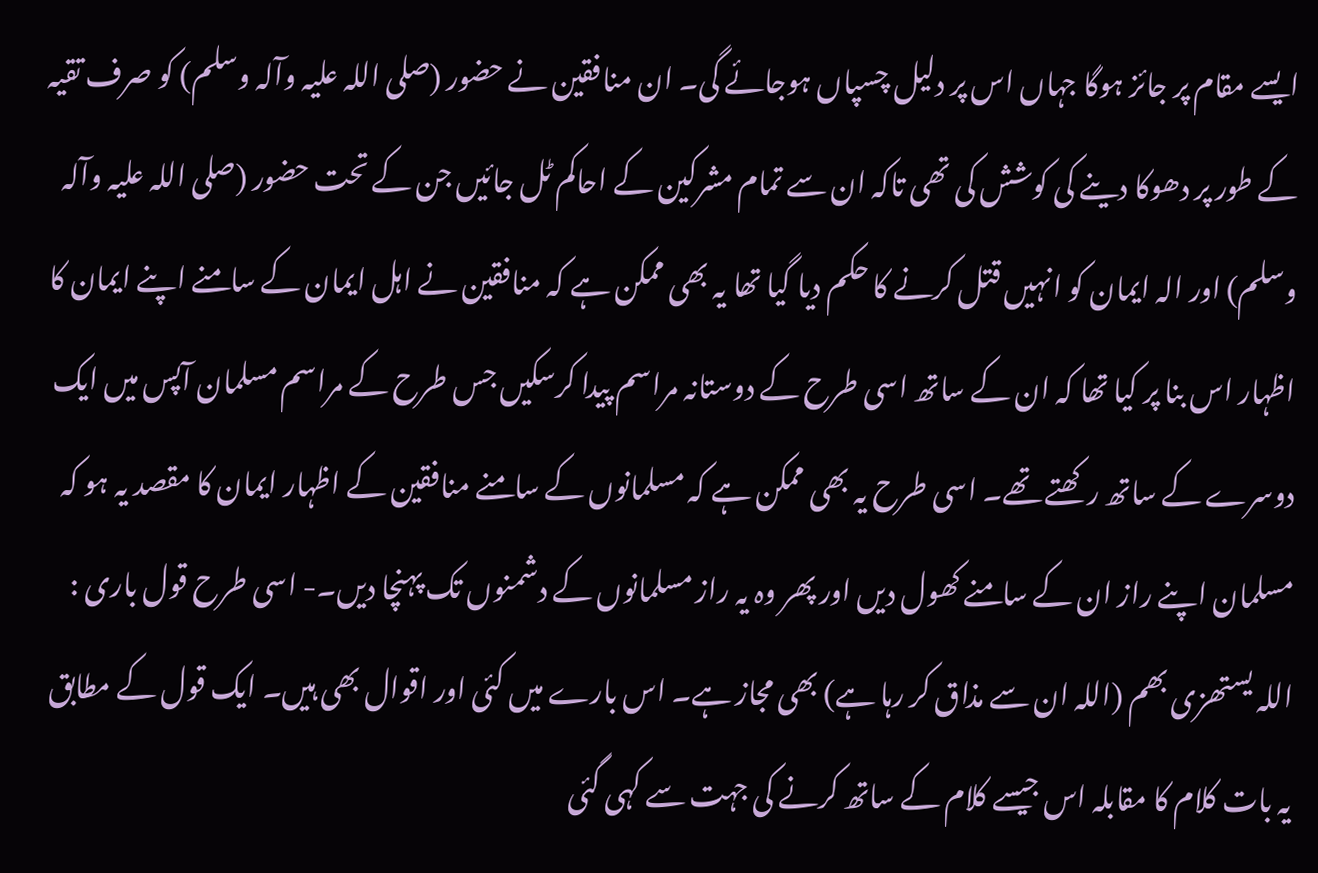ایسے مقام پر جائز ہوگا جہاں اس پر دلیل چسپاں ہوجائے گی۔ ان منافقین نے حضور (صلی اللہ علیہ وآلہ وسلم) کو صرف تقیہ کے طور پر دھوکا دینے کی کوشش کی تھی تاکہ ان سے تمام مشرکین کے احاکم ٹل جائیں جن کے تحت حضور (صلی اللہ علیہ وآلہ وسلم) اور الہ ایمان کو انہیں قتل کرنے کا حکم دیا گیا تھا یہ بھی ممکن ہے کہ منافقین نے اہل ایمان کے سامنے اپنے ایمان کا اظہار اس بنا پر کیا تھا کہ ان کے ساتھ اسی طرح کے دوستانہ مراسم پیدا کرسکیں جس طرح کے مراسم مسلمان آپس میں ایک دوسرے کے ساتھ رکھتے تھے۔ اسی طرح یہ بھی ممکن ہے کہ مسلمانوں کے سامنے منافقین کے اظہار ایمان کا مقصد یہ ہو کہ مسلمان اپنے راز ان کے سامنے کھول دیں اور پھر وہ یہ راز مسلمانوں کے دشمنوں تک پہنچا دیں۔- اسی طرح قول باری : اللہ یستھزی بھم (اللہ ان سے مذاق کر رہا ہے) بھی مجاز ہے۔ اس بارے میں کئی اور اقوال بھی ہیں۔ ایک قول کے مطابق یہ بات کلام کا مقابلہ اس جیسے کلام کے ساتھ کرنے کی جہت سے کہی گئی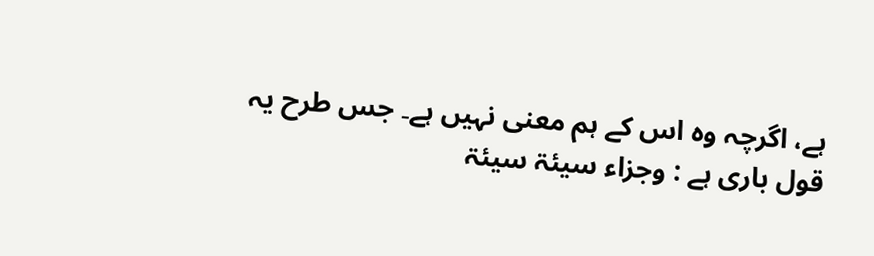ہے، اگرچہ وہ اس کے ہم معنی نہیں ہے۔ جس طرح یہ قول باری ہے : وجزاء سیئۃ سیئۃ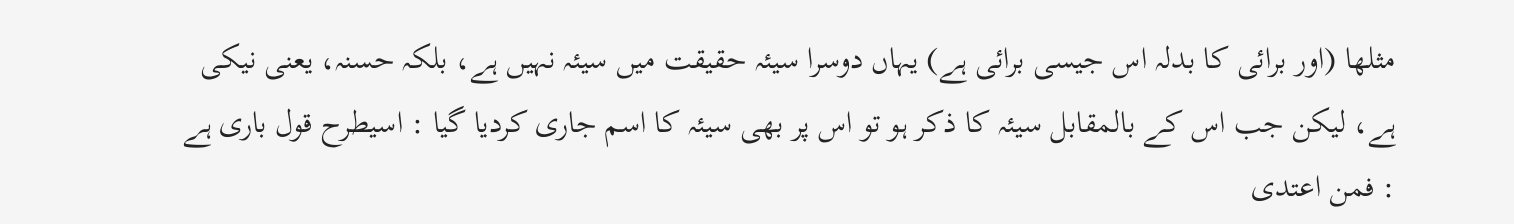مثلھا (اور برائی کا بدلہ اس جیسی برائی ہے) یہاں دوسرا سیئہ حقیقت میں سیئہ نہیں ہے، بلکہ حسنہ، یعنی نیکی ہے، لیکن جب اس کے بالمقابل سیئہ کا ذکر ہو تو اس پر بھی سیئہ کا اسم جاری کردیا گیا : اسیطرح قول باری ہے : فمن اعتدی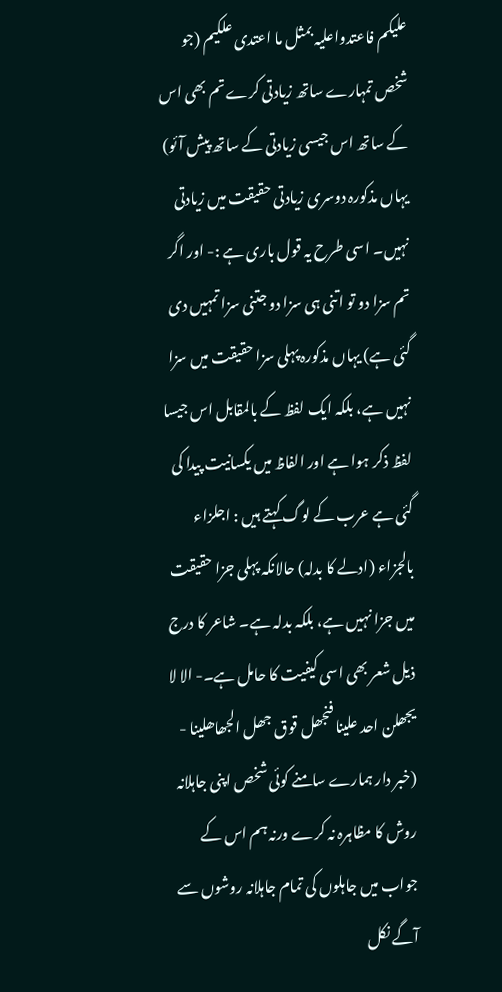علیکم فاعتدواعلیہ بمثل ما اعتدی علکیم (جو شخص تمہارے ساتھ زیادتی کرے تم بھی اس کے ساتھ اس جیسی زیادتی کے ساتھ پیش آئو) یہاں مذکورہ دوسری زیادتی حقیقت میں زیادتی نہیں۔ اسی طرح یہ قول باری ہے :- اور اگر تم سزا دو تو اتنی ہی سزا دو جتنی سزا تمہیں دی گئی ہے) یہاں مذکورہ پہلی سزا حقیقت میں سزا نہیں ہے، بلکہ ایک لفظ کے بالمقابل اس جیسا لفظ ذکر ہوا ہے اور الفاظ میں یکسانیت پیدا کی گئی ہے عرب کے لوگ کہتے ہیں : اجلزاء بالجزاء (ادلے کا بدلہ) حالانکہ پہلی جزا حقیقت میں جزا نہیں ہے، بلکہ بدلہ ہے۔ شاعر کا درج ذیل شعر بھی اسی کیفیت کا حامل ہے۔- الا لا یجھلن احد علینا فنجھل قوق جھل الجھاھلینا - (خبر دار ہمارے سامنے کوئی شخص اپنی جاہلانہ روش کا مظاہرہ نہ کرے ورنہ ہم اس کے جواب میں جاہلوں کی تمام جاہلانہ روشوں سے آگے نکل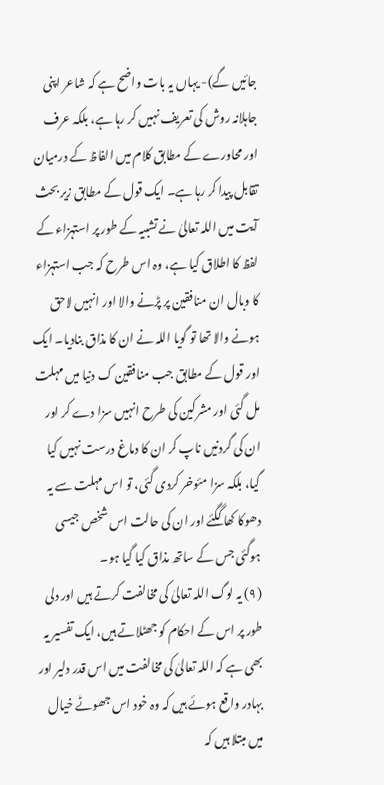جائیں گے)- یہاں یہ بات واضح ہے کہ شاعر اپنی جاہلانہ روش کی تعریف نہیں کر رہا ہے، بلکہ عرف اور محاورے کے مطابق کلام میں الفاظ کے درمیان تقابل پیدا کر رہا ہے۔ ایک قول کے مطابق زیر بحث آیت میں اللہ تعالیٰ نے تشبیہ کے طور پر استہزاء کے لفظ کا اطلاق کیا ہے، وہ اس طرح کہ جب استہزاء کا وبال ان منافقین پر پڑنے والا اور انہیں لاحق ہونے والا تھا تو گویا اللہ نے ان کا مذاق بنادیا۔ ایک اور قول کے مطابق جب منافقین ک دنیا میں مہلت مل گئی اور مشرکین کی طرح انہیں سزا دے کر اور ان کی گردنیں ناپ کر ان کا دماغ درست نہیں کیا گیا، بلکہ سزا مئوخر کردی گئی، تو اس مہلت سے یہ دھوکا کھا گگئے اور ان کی حالت اس شخص جیسی ہوگئی جس کے ساتھ مذاق کیا گیا ہو۔
(٩) یہ لوگ اللہ تعالیٰ کی مخالفت کرتے ہیں اور دلی طور پر اس کے احکام کو جھٹلاتے ہیں، ایک تفسیر یہ بھی ہے کہ اللہ تعالیٰ کی مخالفت میں اس قدر دلیر اور بہادر واقع ہوئے ہیں کہ وہ خود اس جھوٹے خیال میں مبتلا ہیں کہ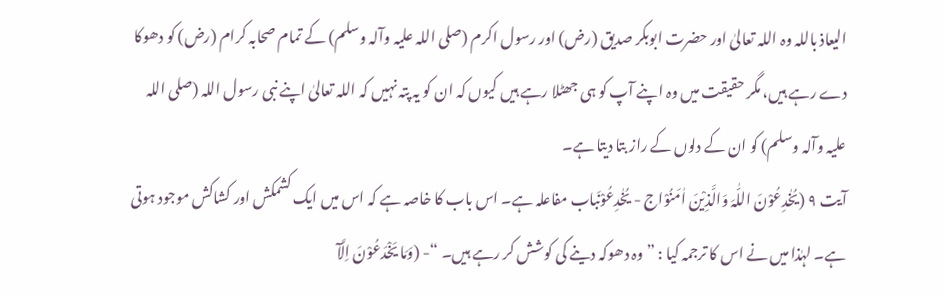الیعاذ باللہ وہ اللہ تعالیٰ اور حضرت ابوبکر صدیق (رض) اور رسول اکرم (صلی اللہ علیہ وآلہ وسلم) کے تمام صحابہ کرام (رض) کو دھوکا دے رہے ہیں، مگر حقیقت میں وہ اپنے آپ کو ہی جھٹلا رہے ہیں کیوں کہ ان کو یہ پتہ نہیں کہ اللہ تعالیٰ اپنے نبی رسول اللہ (صلی اللہ علیہ وآلہ وسلم) کو ان کے دلوں کے راز بتا دیتا ہے۔
آیت ٩ (یُخٰدِعُوْنَ اللّٰہَ وَالَّذِیْنَ اٰمَنُوْاج - یُخٰدِعُوْنَباب مفاعلہ ہے۔ اس باب کا خاصہ ہے کہ اس میں ایک کشمکش اور کشاکش موجود ہوتی ہے۔ لہٰذا میں نے اس کا ترجمہ کیا : ” وہ دھوکہ دینے کی کوشش کر رہے ہیں۔ “- (وَمَا یَخْدَعُوْنَ اِلَّآ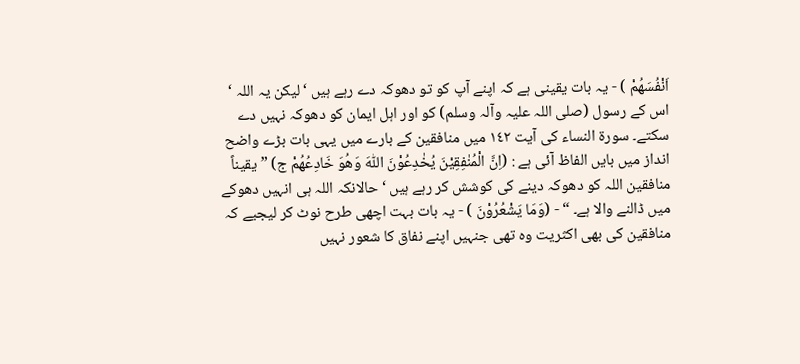اَنْفُسَھُمْ ) - یہ بات یقینی ہے کہ اپنے آپ کو تو دھوکہ دے رہے ہیں ‘ لیکن یہ اللہ ‘ اس کے رسول (صلی اللہ علیہ وآلہ وسلم) کو اور اہل ایمان کو دھوکہ نہیں دے سکتے۔ سورة النساء کی آیت ١٤٢ میں منافقین کے بارے میں یہی بات بڑے واضح انداز میں بایں الفاظ آئی ہے : (اِنَّ الْمُنٰفِقِیْنَ یُخٰدِعُوْنَ اللّٰہَ وَھُوَ خَادِعُھُمْ ج) ” یقیناً منافقین اللہ کو دھوکہ دینے کی کوشش کر رہے ہیں ‘ حالانکہ اللہ ہی انہیں دھوکے میں ڈالنے والا ہے۔ “ - (وَمَا یَشْعُرُوْنَ ) - یہ بات بہت اچھی طرح نوٹ کر لیجیے کہ منافقین کی بھی اکثریت وہ تھی جنہیں اپنے نفاق کا شعور نہیں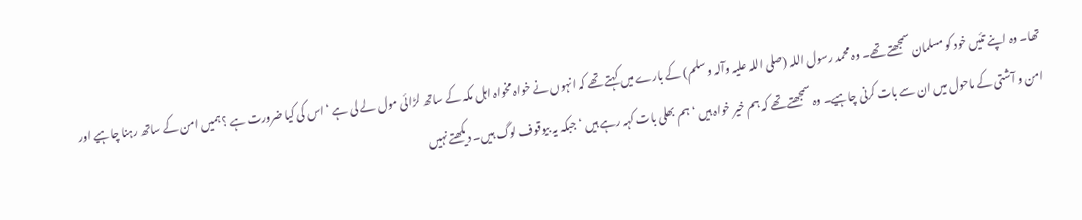تھا۔ وہ اپنے تئیں خود کو مسلمان سمجھتے تھے۔ وہ محمد رسول اللہ (صلی اللہ علیہ وآلہ وسلم) کے بارے میں کہتے تھے کہ انہوں نے خواہ مخواہ اہل مکہ کے ساتھ لڑائی مول لے لی ہے ‘ اس کی کیا ضرورت ہے ؟ ہمیں امن کے ساتھ رہنا چاہیے اور امن و آشتی کے ماحول میں ان سے بات کرنی چاہیے۔ وہ سمجھتے تھے کہ ہم خیر خواہ ہیں ‘ ہم بھلی بات کہہ رہے ہیں ‘ جبکہ یہ بیوقوف لوگ ہیں۔ دیکھتے نہیں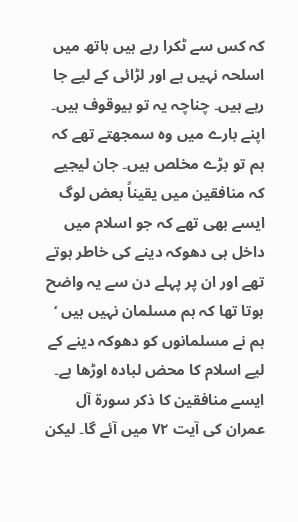کہ کس سے ٹکرا رہے ہیں ہاتھ میں اسلحہ نہیں ہے اور لڑائی کے لیے جا رہے ہیں۔ چناچہ یہ تو بیوقوف ہیں۔ اپنے بارے میں وہ سمجھتے تھے کہ ہم تو بڑے مخلص ہیں۔ جان لیجیے کہ منافقین میں یقیناً بعض لوگ ایسے بھی تھے کہ جو اسلام میں داخل ہی دھوکہ دینے کی خاطر ہوتے تھے اور ان پر پہلے دن سے یہ واضح ہوتا تھا کہ ہم مسلمان نہیں ہیں ‘ ہم نے مسلمانوں کو دھوکہ دینے کے لیے اسلام کا محض لبادہ اوڑھا ہے۔ ایسے منافقین کا ذکر سورة آل عمران کی آیت ٧٢ میں آئے گا۔ لیکن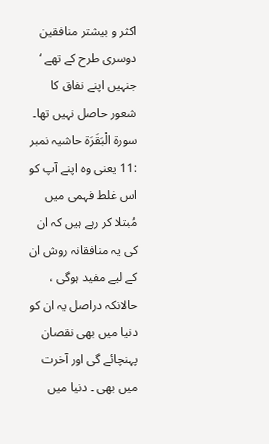اکثر و بیشتر منافقین دوسری طرح کے تھے ‘ جنہیں اپنے نفاق کا شعور حاصل نہیں تھا۔
سورة الْبَقَرَة حاشیہ نمبر :11 یعنی وہ اپنے آپ کو اس غلط فہمی میں مُبتلا کر رہے ہیں کہ ان کی یہ منافقانہ روش ان کے لیے مفید ہوگی ، حالانکہ دراصل یہ ان کو دنیا میں بھی نقصان پہنچائے گی اور آخرت میں بھی ۔ دنیا میں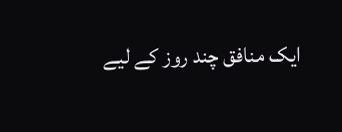ایک منافق چند روز کے لیے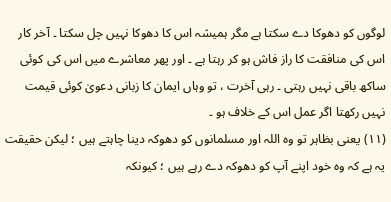لوگوں کو دھوکا دے سکتا ہے مگر ہمیشہ اس کا دھوکا نہیں چل سکتا ۔ آخر کار اس کی منافقت کا راز فاش ہو کر رہتا ہے ۔ اور پھر معاشرے میں اس کی کوئی ساکھ باقی نہیں رہتی ۔ رہی آخرت ، تو وہاں ایمان کا زبانی دعویٰ کوئی قیمت نہیں رکھتا اگر عمل اس کے خلاف ہو ۔
(١١) یعنی بظاہر تو وہ اللہ اور مسلمانوں کو دھوکہ دینا چاہتے ہیں ؛ لیکن حقیقت یہ ہے کہ وہ خود اپنے آپ کو دھوکہ دے رہے ہیں ؛ کیونکہ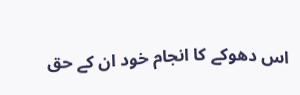اس دھوکے کا انجام خود ان کے حق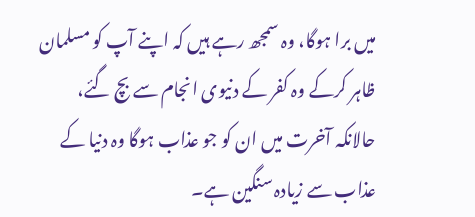میں برا ہوگا، وہ سمجھ رہے ہیں کہ اپنے آپ کو مسلمان ظاہر کرکے وہ کفر کے دنیوی انجام سے بچ گئے، حالانکہ آخرت میں ان کو جو عذاب ہوگا وہ دنیا کے عذاب سے زیادہ سنگین ہے۔